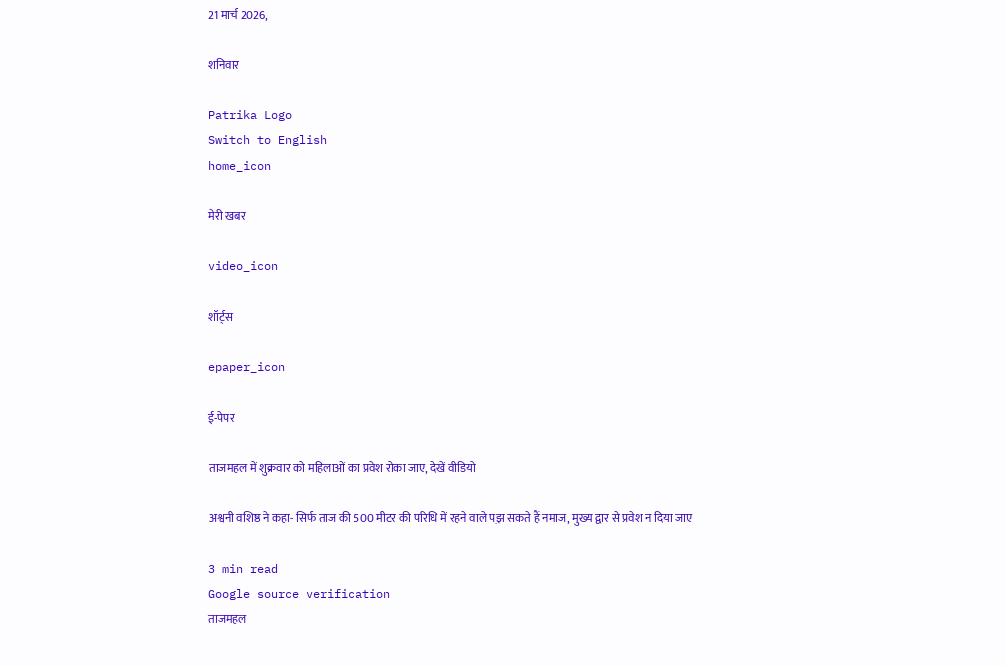21 मार्च 2026,

शनिवार

Patrika Logo
Switch to English
home_icon

मेरी खबर

video_icon

शॉर्ट्स

epaper_icon

ई-पेपर

ताजमहल में शुक्रवार को महिलाओं का प्रवेश रोका जाए, देखें वीडियो

अश्वनी वशिष्ठ ने कहा- सिर्फ ताज की 500 मीटर की परिधि में रहने वाले पझ़ सकते हैं नमाज, मुख्य द्वार से प्रवेश न दिया जाए

3 min read
Google source verification
ताजमहल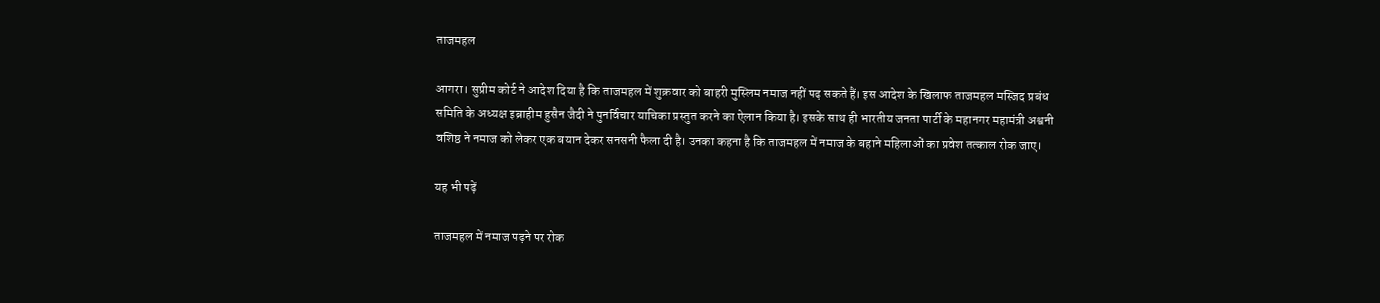ताजमहल

आगरा। सुप्रीम कोर्ट ने आदेश दिया है कि ताजमहल में शुक्रवार को बाहरी मुस्लिम नमाज नहीं पढ़ सकते हैं। इस आदेश के खिलाफ ताजमहल मस्जिद प्रबंध समिति के अध्यक्ष इब्राहीम हुसैन जैदी ने पुनर्विचार याचिका प्रस्तुत करने का ऐलान किया है। इसके साथ ही भारतीय जनता पार्टी के महानगर महामंत्री अश्वनी वशिष्ठ ने नमाज को लेकर एक बयान देकर सनसनी फैला दी है। उनका कहना है कि ताजमहल में नमाज के बहाने महिलाओं का प्रवेश तत्काल रोक जाए।

यह भी पढ़ें

ताजमहल में नमाज पढ़ने पर रोक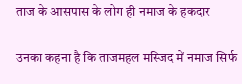ताज के आसपास के लोग ही नमाज के हकदार

उनका कहना है कि ताजमहल मस्जिद में नमाज सिर्फ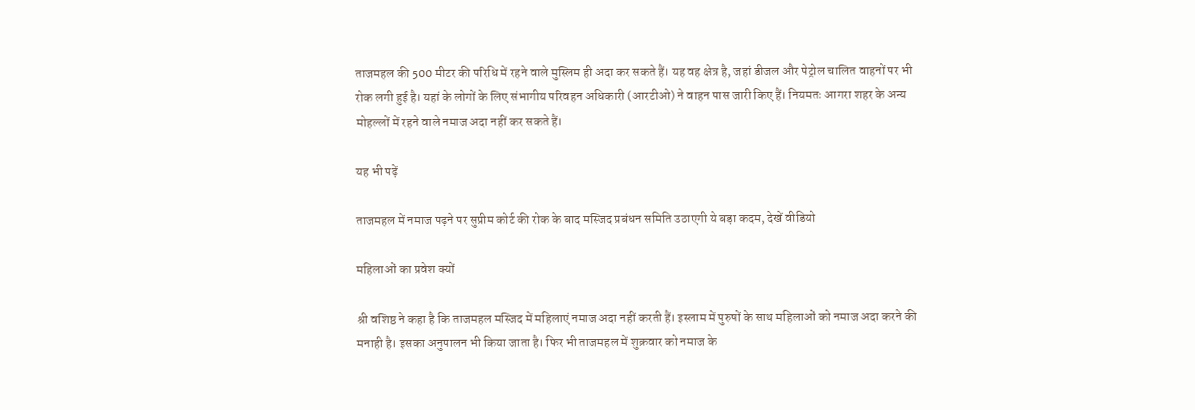ताजमहल की 500 मीटर की परिधि में रहने वाले मुस्लिम ही अदा कर सकते हैं। यह वह क्षेत्र है, जहां डीजल और पेट्रोल चालित वाहनों पर भी रोक लगी हुई है। यहां के लोगों के लिए संभागीय परिवहन अधिकारी (आरटीओ) ने वाहन पास जारी किए हैं। नियमतः आगरा शहर के अन्य मोहल्लों में रहने वाले नमाज अदा नहीं कर सकते हैं।

यह भी पढ़ें

ताजमहल में नमाज पढ़ने पर सुप्रीम कोर्ट की रोक के बाद मस्जिद प्रबंधन समिति उठाएगी ये बड़ा कदम, देखें वीडियो

महिलाओं का प्रवेश क्यों

श्री वशिष्ठ ने कहा है कि ताजमहल मस्जिद में महिलाएं नमाज अदा नहीं करती हैं। इस्लाम में पुरुषों के साथ महिलाओं को नमाज अदा करने की मनाही है। इसका अनुपालन भी किया जाता है। फिर भी ताजमहल में शुक्रवार को नमाज के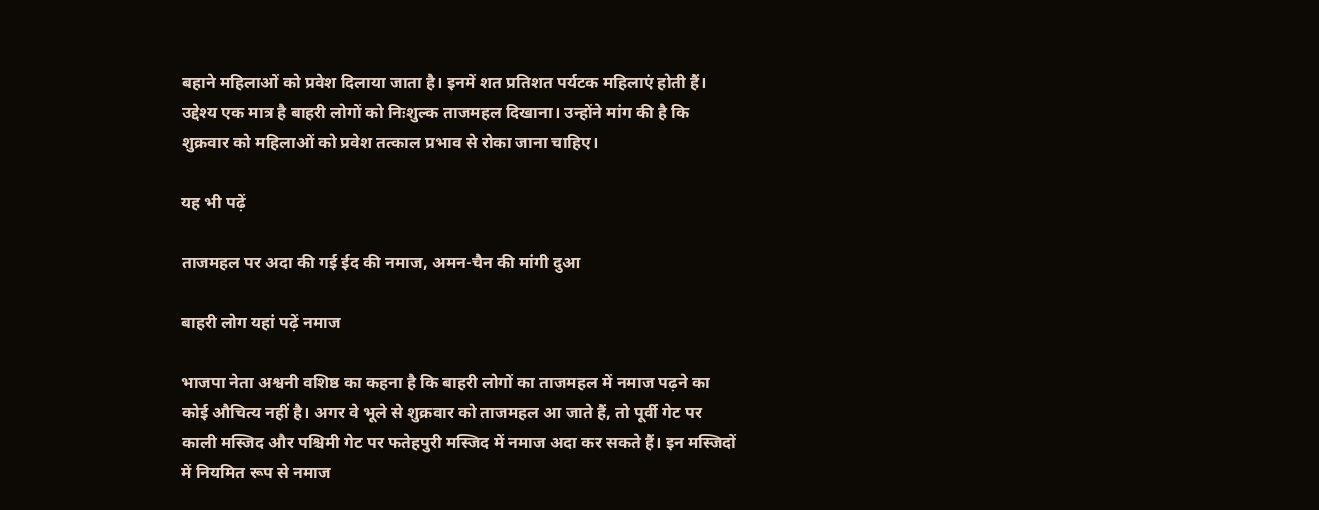बहाने महिलाओं को प्रवेश दिलाया जाता है। इनमें शत प्रतिशत पर्यटक महिलाएं होती हैं। उद्देश्य एक मात्र है बाहरी लोगों को निःशुल्क ताजमहल दिखाना। उन्होंने मांग की है कि शुक्रवार को महिलाओं को प्रवेश तत्काल प्रभाव से रोका जाना चाहिए।

यह भी पढ़ें

ताजमहल पर अदा की गई ईद की नमाज, अमन-चैन की मांगी दुआ

बाहरी लोग यहां पढ़ें नमाज

भाजपा नेता अश्वनी वशिष्ठ का कहना है कि बाहरी लोगों का ताजमहल में नमाज पढ़ने का कोई औचित्य नहीं है। अगर वे भूले से शुक्रवार को ताजमहल आ जाते हैं, तो पूर्वी गेट पर काली मस्जिद और पश्चिमी गेट पर फतेहपुरी मस्जिद में नमाज अदा कर सकते हैं। इन मस्जिदों में नियमित रूप से नमाज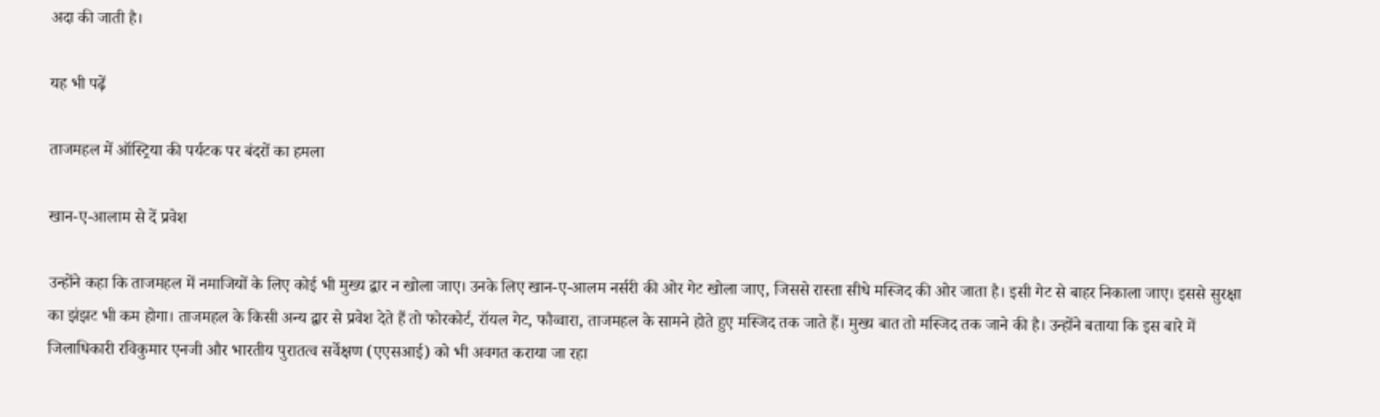अदा की जाती है।

यह भी पढ़ें

ताजमहल में ऑस्ट्रिया की पर्यटक पर बंदरों का हमला

खान-ए-आलाम से दें प्रवेश

उन्होंने कहा कि ताजमहल में नमाजियों के लिए कोई भी मुख्य द्वार न खोला जाए। उनके लिए खान-ए-आलम नर्सरी की ओर गेट खोला जाए, जिससे रास्ता सीधे मस्जिद की ओर जाता है। इसी गेट से बाहर निकाला जाए। इससे सुरक्षा का झंझट भी कम होगा। ताजमहल के किसी अन्य द्वार से प्रवेश देते हैं तो फोरकोर्ट, रॉयल गेट, फौव्वारा, ताजमहल के सामने होते हुए मस्जिद तक जाते हैं। मुख्य बात तो मस्जिद तक जाने की है। उन्होंने बताया कि इस बारे में जिलाधिकारी रविकुमार एनजी और भारतीय पुरातत्व सर्वेक्षण (एएसआई) को भी अवगत कराया जा रहा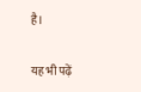है।

यह भी पढ़ें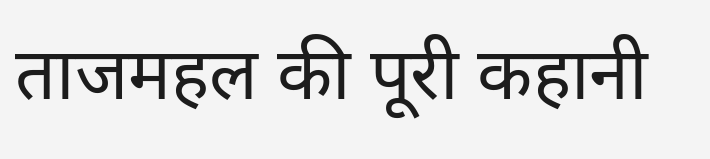ताजमहल की पूरी कहानी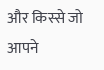और किस्से जो आपने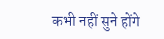कभी नहीं सुने होंगे